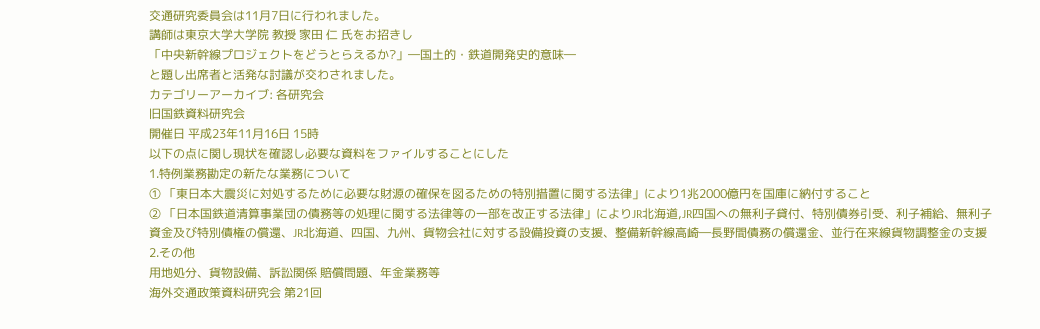交通研究委員会は11月7日に行われました。
講師は東京大学大学院 教授 家田 仁 氏をお招きし
「中央新幹線プロジェクトをどうとらえるか?」―国土的・鉄道開発史的意味―
と題し出席者と活発な討議が交わされました。
カテゴリーアーカイブ: 各研究会
旧国鉄資料研究会
開催日 平成23年11月16日 15時
以下の点に関し現状を確認し必要な資料をファイルすることにした
1.特例業務勘定の新たな業務について
① 「東日本大震災に対処するために必要な財源の確保を図るための特別措置に関する法律」により1兆2000億円を国庫に納付すること
② 「日本国鉄道清算事業団の債務等の処理に関する法律等の一部を改正する法律」によりJR北海道,JR四国への無利子貸付、特別債券引受、利子補給、無利子資金及び特別債権の償還、JR北海道、四国、九州、貨物会社に対する設備投資の支援、整備新幹線高崎―長野間債務の償還金、並行在来線貨物調整金の支援
2.その他
用地処分、貨物設備、訴訟関係 賠償問題、年金業務等
海外交通政策資料研究会 第21回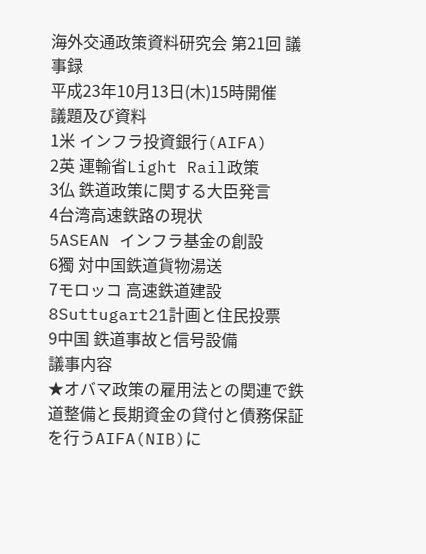海外交通政策資料研究会 第21回 議事録
平成23年10月13日(木)15時開催
議題及び資料
1米 インフラ投資銀行(AIFA)
2英 運輸省Light Rail政策
3仏 鉄道政策に関する大臣発言
4台湾高速鉄路の現状
5ASEAN インフラ基金の創設
6獨 対中国鉄道貨物湯送
7モロッコ 高速鉄道建設
8Suttugart21計画と住民投票
9中国 鉄道事故と信号設備
議事内容
★オバマ政策の雇用法との関連で鉄道整備と長期資金の貸付と債務保証を行うAIFA(NIB)に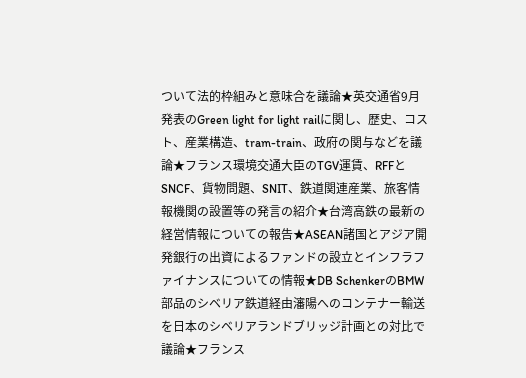ついて法的枠組みと意味合を議論★英交通省9月発表のGreen light for light railに関し、歴史、コスト、産業構造、tram-train、政府の関与などを議論★フランス環境交通大臣のTGV運賃、RFFとSNCF、貨物問題、SNIT、鉄道関連産業、旅客情報機関の設置等の発言の紹介★台湾高鉄の最新の経営情報についての報告★ASEAN諸国とアジア開発銀行の出資によるファンドの設立とインフラファイナンスについての情報★DB SchenkerのBMW部品のシベリア鉄道経由瀋陽へのコンテナー輸送を日本のシベリアランドブリッジ計画との対比で議論★フランス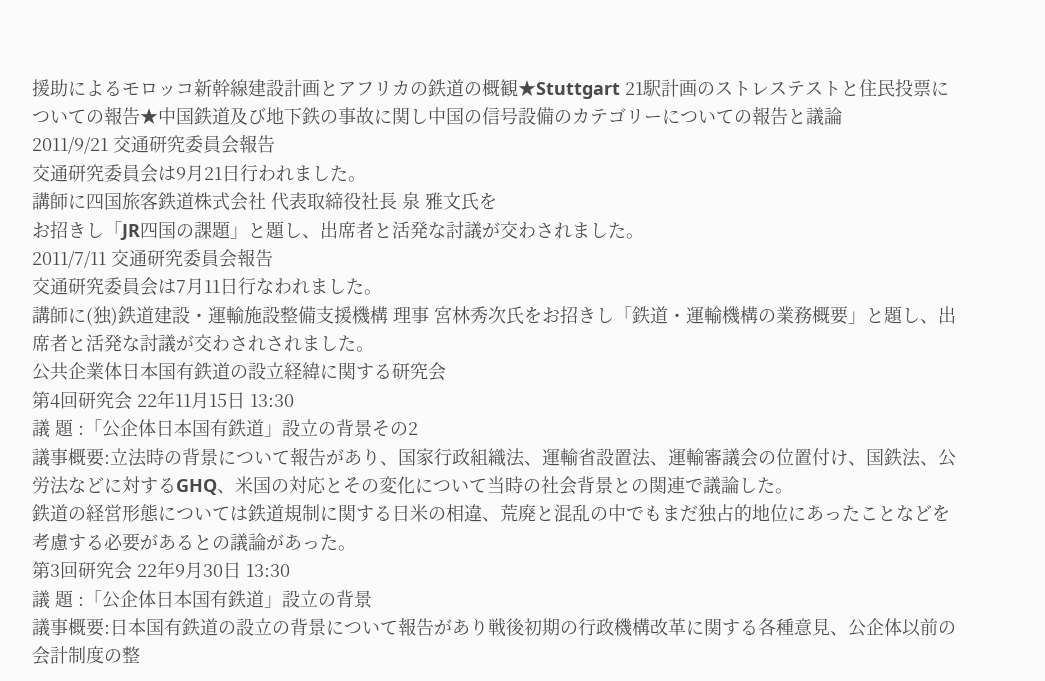援助によるモロッコ新幹線建設計画とアフリカの鉄道の概観★Stuttgart 21駅計画のストレステストと住民投票についての報告★中国鉄道及び地下鉄の事故に関し中国の信号設備のカテゴリーについての報告と議論
2011/9/21 交通研究委員会報告
交通研究委員会は9月21日行われました。
講師に四国旅客鉄道株式会社 代表取締役社長 泉 雅文氏を
お招きし「JR四国の課題」と題し、出席者と活発な討議が交わされました。
2011/7/11 交通研究委員会報告
交通研究委員会は7月11日行なわれました。
講師に(独)鉄道建設・運輸施設整備支援機構 理事 宮林秀次氏をお招きし「鉄道・運輸機構の業務概要」と題し、出席者と活発な討議が交わされされました。
公共企業体日本国有鉄道の設立経緯に関する研究会
第4回研究会 22年11月15日 13:30
議 題 :「公企体日本国有鉄道」設立の背景その2
議事概要:立法時の背景について報告があり、国家行政組織法、運輸省設置法、運輸審議会の位置付け、国鉄法、公労法などに対するGHQ、米国の対応とその変化について当時の社会背景との関連で議論した。
鉄道の経営形態については鉄道規制に関する日米の相違、荒廃と混乱の中でもまだ独占的地位にあったことなどを考慮する必要があるとの議論があった。
第3回研究会 22年9月30日 13:30
議 題 :「公企体日本国有鉄道」設立の背景
議事概要:日本国有鉄道の設立の背景について報告があり戦後初期の行政機構改革に関する各種意見、公企体以前の会計制度の整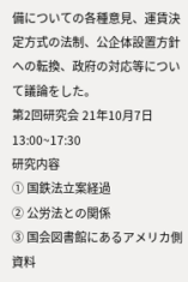備についての各種意見、運賃決定方式の法制、公企体設置方針への転換、政府の対応等について議論をした。
第2回研究会 21年10月7日 13:00~17:30
研究内容
① 国鉄法立案経過
② 公労法との関係
③ 国会図書館にあるアメリカ側資料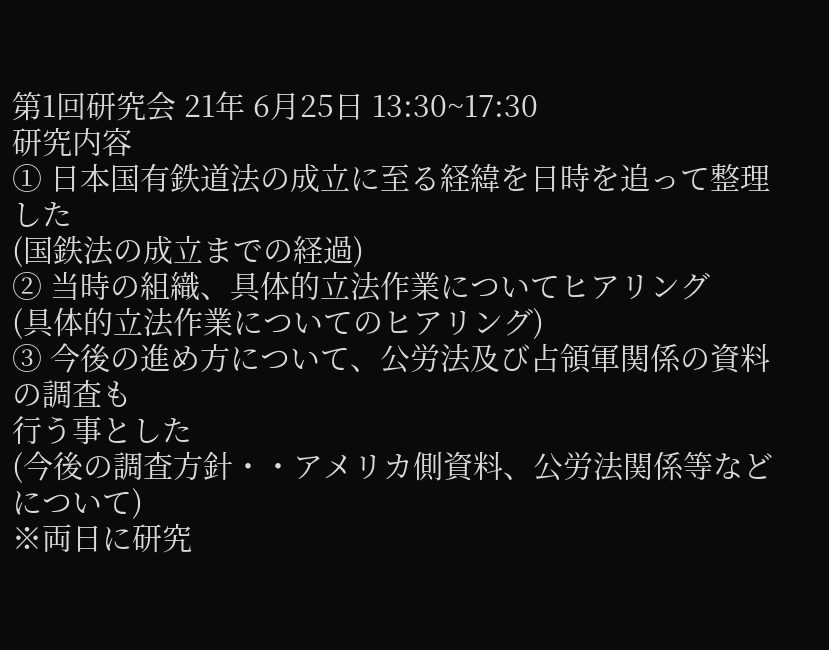第1回研究会 21年 6月25日 13:30~17:30
研究内容
① 日本国有鉄道法の成立に至る経緯を日時を追って整理した
(国鉄法の成立までの経過)
② 当時の組織、具体的立法作業についてヒアリング
(具体的立法作業についてのヒアリング)
③ 今後の進め方について、公労法及び占領軍関係の資料の調査も
行う事とした
(今後の調査方針・・アメリカ側資料、公労法関係等などについて)
※両日に研究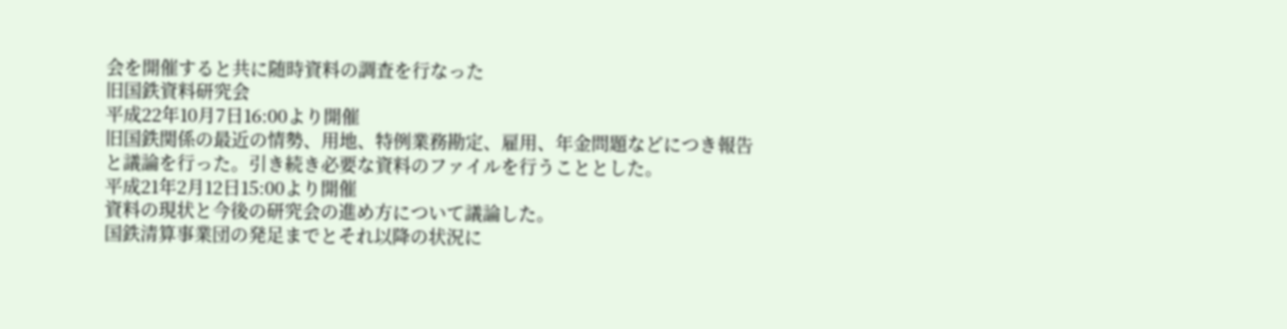会を開催すると共に随時資料の調査を行なった
旧国鉄資料研究会
平成22年10月7日16:00より開催
旧国鉄関係の最近の情勢、用地、特例業務勘定、雇用、年金問題などにつき報告と議論を行った。引き続き必要な資料のファイルを行うこととした。
平成21年2月12日15:00より開催
資料の現状と今後の研究会の進め方について議論した。
国鉄清算事業団の発足までとそれ以降の状況に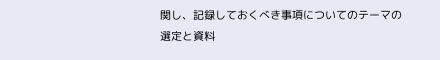関し、記録しておくべき事項についてのテーマの選定と資料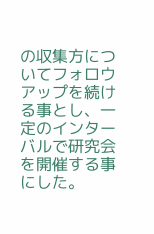の収集方についてフォロウアップを続ける事とし、一定のインターバルで研究会を開催する事にした。